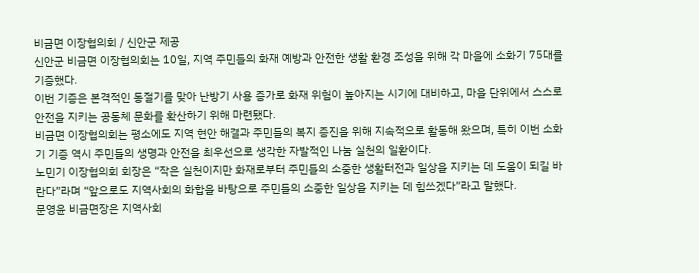비금면 이장협의회 / 신안군 제공
신안군 비금면 이장협의회는 10일, 지역 주민들의 화재 예방과 안전한 생활 환경 조성을 위해 각 마을에 소화기 75대를 기증했다.
이번 기증은 본격적인 동절기를 맞아 난방기 사용 증가로 화재 위험이 높아지는 시기에 대비하고, 마을 단위에서 스스로 안전을 지키는 공동체 문화를 확산하기 위해 마련됐다.
비금면 이장협의회는 평소에도 지역 현안 해결과 주민들의 복지 증진을 위해 지속적으로 활동해 왔으며, 특히 이번 소화기 기증 역시 주민들의 생명과 안전을 최우선으로 생각한 자발적인 나눔 실천의 일환이다.
노민기 이장협의회 회장은 “작은 실천이지만 화재로부터 주민들의 소중한 생활터전과 일상을 지키는 데 도움이 되길 바란다”라며 “앞으로도 지역사회의 화합을 바탕으로 주민들의 소중한 일상을 지키는 데 힘쓰겠다”라고 말했다.
문영윤 비금면장은 지역사회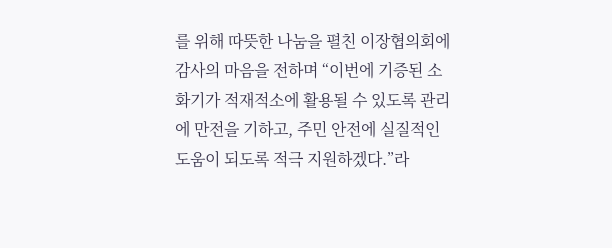를 위해 따뜻한 나눔을 펼친 이장협의회에 감사의 마음을 전하며 “이번에 기증된 소화기가 적재적소에 활용될 수 있도록 관리에 만전을 기하고, 주민 안전에 실질적인 도움이 되도록 적극 지원하겠다.”라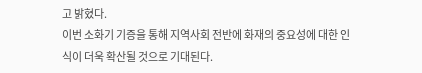고 밝혔다.
이번 소화기 기증을 통해 지역사회 전반에 화재의 중요성에 대한 인식이 더욱 확산될 것으로 기대된다.